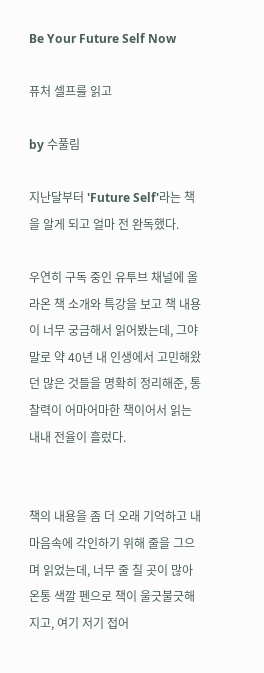Be Your Future Self Now

퓨처 셀프를 읽고

by 수풀림

지난달부터 'Future Self'라는 책을 알게 되고 얼마 전 완독했다.

우연히 구독 중인 유투브 채널에 올라온 책 소개와 특강을 보고 책 내용이 너무 궁금해서 읽어봤는데, 그야말로 약 40년 내 인생에서 고민해왔던 많은 것들을 명확히 정리해준, 통찰력이 어마어마한 책이어서 읽는 내내 전율이 흘렀다.


책의 내용을 좀 더 오래 기억하고 내 마음속에 각인하기 위해 줄을 그으며 읽었는데, 너무 줄 칠 곳이 많아 온통 색깔 펜으로 책이 울긋불긋해지고, 여기 저기 접어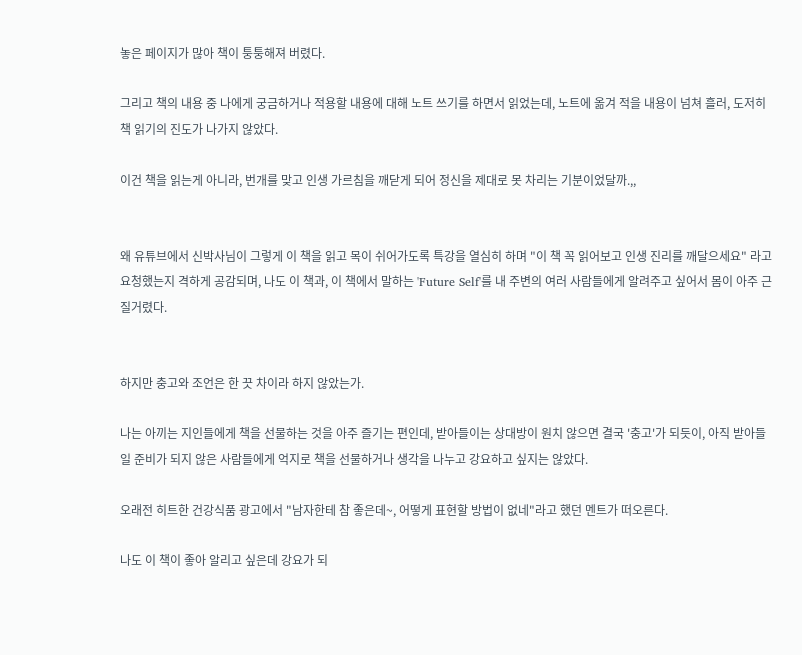놓은 페이지가 많아 책이 퉁퉁해져 버렸다.

그리고 책의 내용 중 나에게 궁금하거나 적용할 내용에 대해 노트 쓰기를 하면서 읽었는데, 노트에 옮겨 적을 내용이 넘쳐 흘러, 도저히 책 읽기의 진도가 나가지 않았다.

이건 책을 읽는게 아니라, 번개를 맞고 인생 가르침을 깨닫게 되어 정신을 제대로 못 차리는 기분이었달까.,,


왜 유튜브에서 신박사님이 그렇게 이 책을 읽고 목이 쉬어가도록 특강을 열심히 하며 "이 책 꼭 읽어보고 인생 진리를 깨달으세요" 라고 요청했는지 격하게 공감되며, 나도 이 책과, 이 책에서 말하는 'Future Self'를 내 주변의 여러 사람들에게 알려주고 싶어서 몸이 아주 근질거렸다.


하지만 충고와 조언은 한 끗 차이라 하지 않았는가.

나는 아끼는 지인들에게 책을 선물하는 것을 아주 즐기는 편인데, 받아들이는 상대방이 원치 않으면 결국 '충고'가 되듯이, 아직 받아들일 준비가 되지 않은 사람들에게 억지로 책을 선물하거나 생각을 나누고 강요하고 싶지는 않았다.

오래전 히트한 건강식품 광고에서 "남자한테 참 좋은데~, 어떻게 표현할 방법이 없네"라고 했던 멘트가 떠오른다.

나도 이 책이 좋아 알리고 싶은데 강요가 되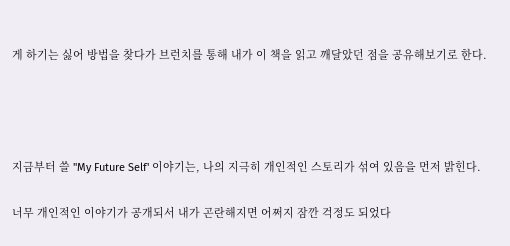게 하기는 싫어 방법을 찾다가 브런치를 통해 내가 이 책을 읽고 깨달았던 점을 공유해보기로 한다.




지금부터 쓸 "My Future Self' 이야기는, 나의 지극히 개인적인 스토리가 섞여 있음을 먼저 밝힌다.

너무 개인적인 이야기가 공개되서 내가 곤란해지면 어쩌지 잠깐 걱정도 되었다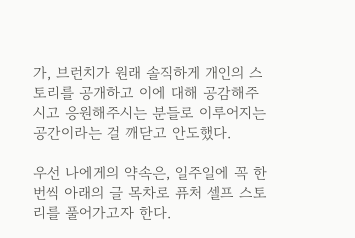가, 브런치가 원래 솔직하게 개인의 스토리를 공개하고 이에 대해 공감해주시고 응원해주시는 분들로 이루어지는 공간이라는 걸 깨닫고 안도했다.

우선 나에게의 약속은, 일주일에 꼭 한번씩 아래의 글 목차로 퓨처 셀프 스토리를 풀어가고자 한다.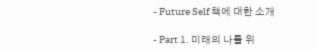- Future Self 책에 대한 소개

- Part 1. 미래의 나를 위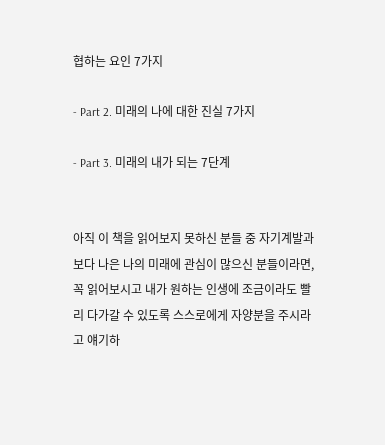협하는 요인 7가지

- Part 2. 미래의 나에 대한 진실 7가지

- Part 3. 미래의 내가 되는 7단계


아직 이 책을 읽어보지 못하신 분들 중 자기계발과 보다 나은 나의 미래에 관심이 많으신 분들이라면, 꼭 읽어보시고 내가 원하는 인생에 조금이라도 빨리 다가갈 수 있도록 스스로에게 자양분을 주시라고 얘기하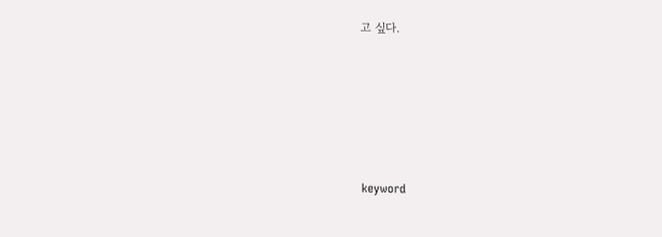고 싶다.





keyword